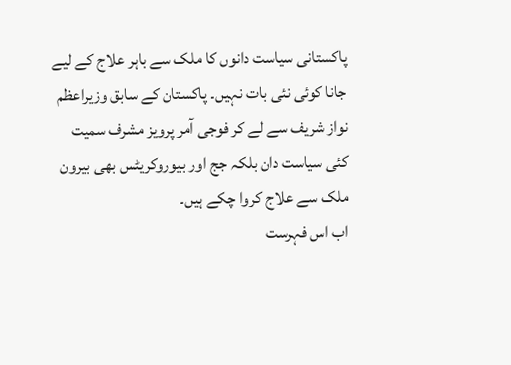پاکستانی سیاست دانوں کا ملک سے باہر علاج کے لیے جانا کوئی نئی بات نہیں۔ پاکستان کے سابق وزیراعظم نواز شریف سے لے کر فوجی آمر پرویز مشرف سمیت کئی سیاست دان بلکہ جج اور بیوروکریٹس بھی بیرون ملک سے علاج کروا چکے ہیں۔
اب اس فہرست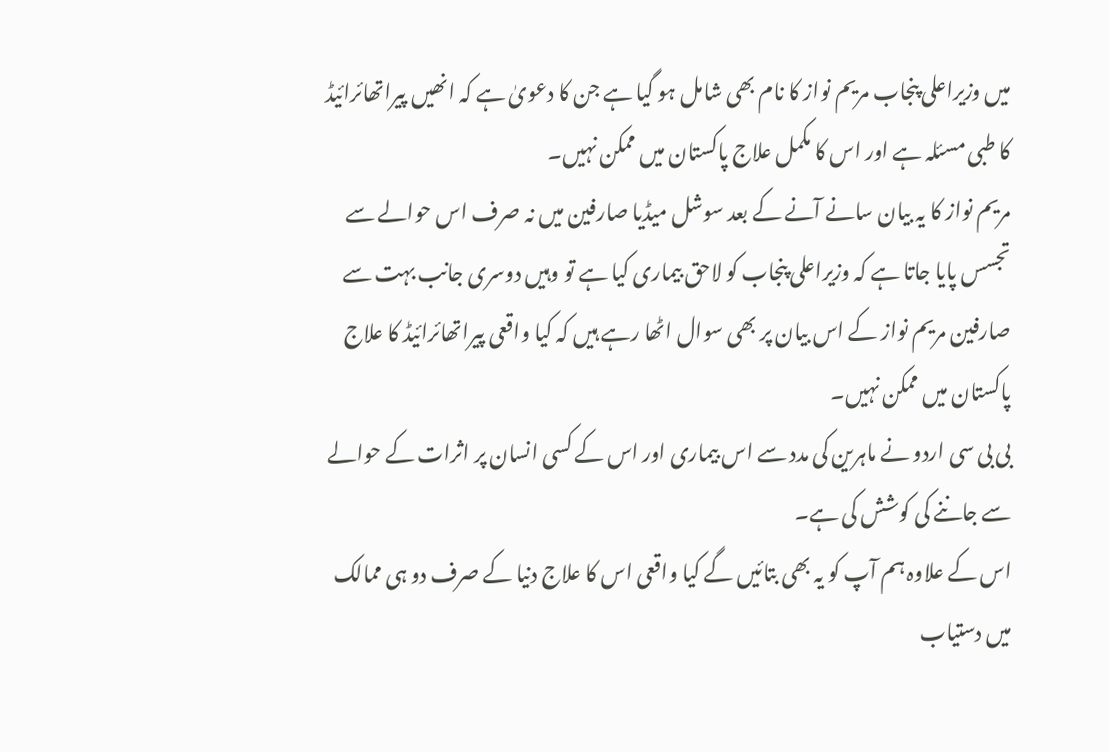میں وزیراعلی پنجاب مریم نواز کا نام بھی شامل ہو گیا ہے جن کا دعویٰ ہے کہ انھیں پیراتھائرائیڈ کا طبی مسئلہ ہے اور اس کا مکمل علاج پاکستان میں ممکن نہیں۔
مریم نواز کا یہ بیان سانے آنے کے بعد سوشل میڈیا صارفین میں نہ صرف اس حوالے سے تجسس پایا جاتا ہے کہ وزیراعلی پنجاب کو لاحق بیماری کیا ہے تو وہیں دوسری جانب بہت سے صارفین مریم نواز کے اس بیان پر بھی سوال اٹھا رہے ہیں کہ کیا واقعی پیراتھائرائیڈ کا علاج پاکستان میں ممکن نہیں۔
بی بی سی اردو نے ماہرین کی مدد سے اس بیماری اور اس کے کسی انسان پر اثرات کے حوالے سے جاننے کی کوشش کی ہے۔
اس کے علاوہ ہم آپ کو یہ بھی بتائیں گے کیا واقعی اس کا علاج دنیا کے صرف دو ہی ممالک میں دستیاب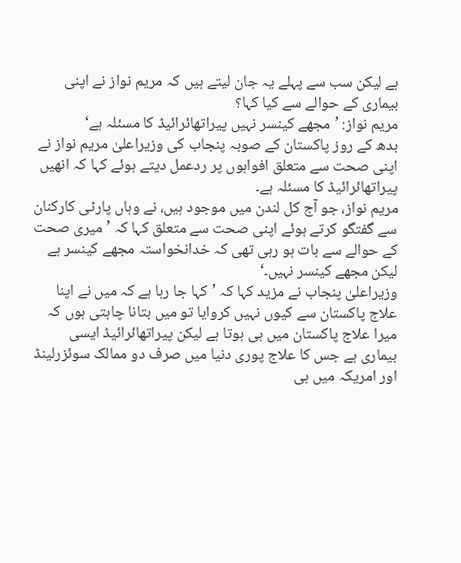ہے لیکن سب سے پہلے یہ جان لیتے ہیں کہ مریم نواز نے اپنی بیماری کے حوالے سے کیا کہا؟
مریم نواز: ’مجھے کینسر نہیں پیراتھائرائیڈ کا مسئلہ ہے‘
بدھ کے روز پاکستان کے صوبہ پنجاب کی وزیراعلیٰ مریم نواز نے اپنی صحت سے متعلق افواہوں پر ردعمل دیتے ہوئے کہا کہ انھیں پیراتھائرائیڈ کا مسئلہ ہے۔
مریم نواز، جو آج کل لندن میں موجود ہیں، نے وہاں پارٹی کارکنان سے گفتگو کرتے ہوئے اپنی صحت سے متعلق کہا کہ ’میری صحت کے حوالے سے بات ہو رہی تھی کہ خدانخواستہ مجھے کینسر ہے لیکن مجھے کینسر نہیں۔‘
وزیراعلیٰ پنجاب نے مزید کہا کہ ’کہا جا رہا ہے کہ میں نے اپنا علاج پاکستان سے کیوں نہیں کروایا تو میں بتانا چاہتی ہوں کہ میرا علاج پاکستان میں ہی ہوتا ہے لیکن پیراتھائرائیڈ ایسی بیماری ہے جس کا علاج پوری دنیا میں صرف دو ممالک سوئزرلینڈ اور امریکہ میں ہی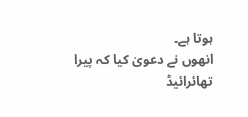ہوتا ہے۔
انھوں نے دعویٰ کیا کہ پیرا تھائرائیڈ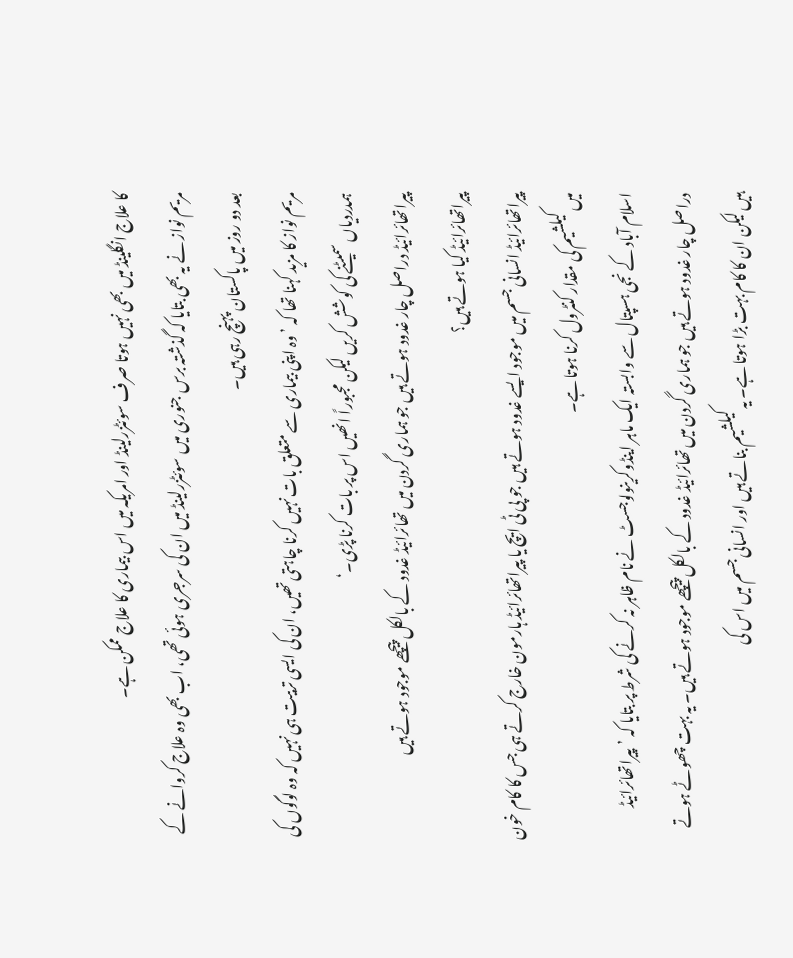کا علاج انگلینڈ میں بھی نہیں ہوتا صرف سوئٹزرلینڈ اور امریکہ میں اس بیماری کا علاج ممکن ہے۔
مریم نواز نے یہ بھی بتایا کہ گذشتہ برس جنوری میں سوئٹزرلینڈ میں ان کی سرجری ہوئی تھی، اب بھی وہ علاج کروانے کے بعد دو روز میں پاکستان پہنچ رہی ہیں۔
مریم نواز کا مزید کہنا تھا کہ ’وہ اپنی بیماری سے متعلق بات نہیں کرنا چاہتی تھیں، ان کی ایسی تربیت ہی نہیں کہ وہ لوگوں کی ہمدردیاں سمیٹنے کی کوشش کریں لیکن مجبوراً انھیں اس پر بات کرنا پڑی۔‘
پیراتھائرائیڈ دراصل چار غدود ہوتے ہیں جو ہماری گردن میں تھائرائیڈ غدود کے بالکل پیچھے موجود ہوتے ہیں
پیراتھائرائیڈ کیا ہوتے ہیں؟
پیراتھائرائیڈ انسانی جسم میں موجود ایسے غدود ہوتے ہیں جو پی ٹی ایچ یا پیراتھائرائیڈ ہارمون خارج کرتے ہی جس کا کام خون میں کیلشیم کی مقدار کنٹرول کرنا ہوتا ہے۔
اسلام آباد کے نجی ہسپتال سے وابستہ ایک ماہر اینڈوکرینولوجسٹ نے نام ظاہر نہ کرنے کی شرط پر بتایا کہ ’پیراتھائرائیڈ دراصل چار غدود ہوتے ہیں جو ہماری گردن میں تھائرائیڈ غدود کے بالکل پیچھے موجود ہوتے ہیں۔ یہ بہت چھوٹے ہوتے ہیں لیکن ان کا کام بہت بڑا ہوتا ہے۔ یہ کیلشیم بناتے ہیں اور انسانی جسم میں اس کی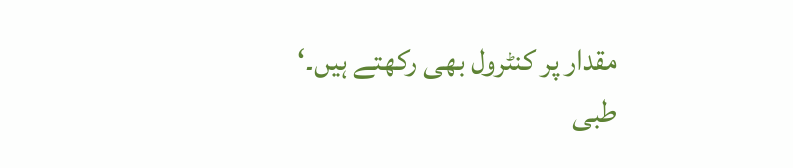مقدار پر کنٹرول بھی رکھتے ہیں۔‘
طبی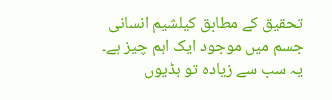تحقیق کے مطابق کیلشیم انسانی جسم میں موجود ایک اہم چیز ہے۔ یہ سب سے زیادہ تو ہڈیوں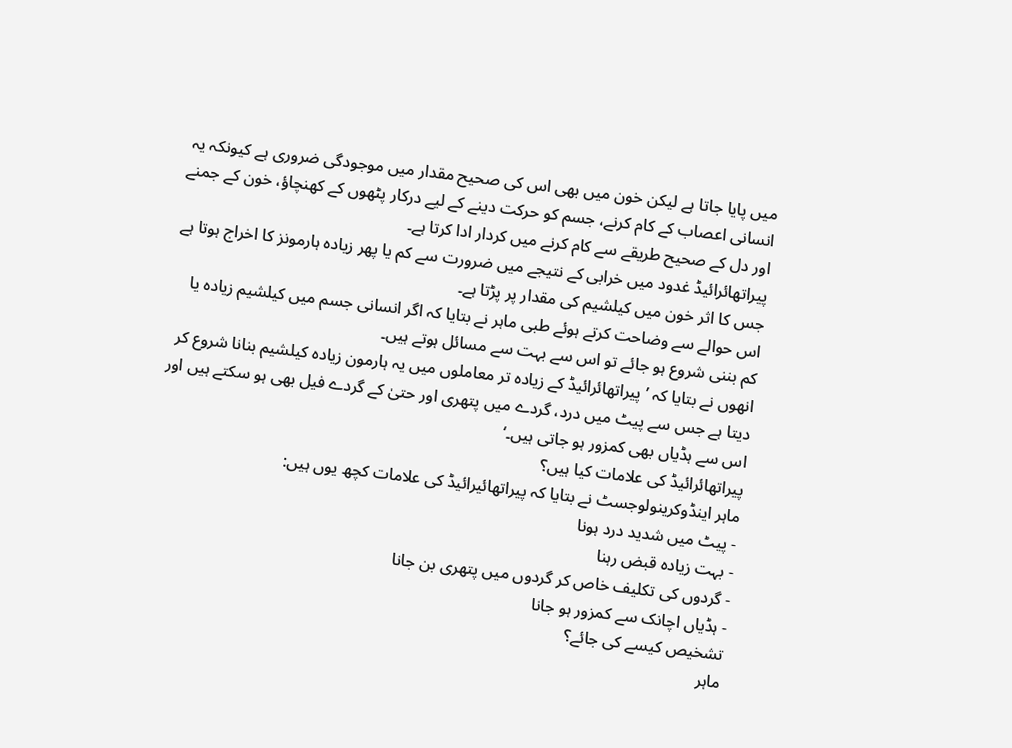میں پایا جاتا ہے لیکن خون میں بھی اس کی صحیح مقدار میں موجودگی ضروری ہے کیونکہ یہ انسانی اعصاب کے کام کرنے، جسم کو حرکت دینے کے لیے درکار پٹھوں کے کھنچاؤ، خون کے جمنے اور دل کے صحیح طریقے سے کام کرنے میں کردار ادا کرتا ہے۔
پیراتھائرائیڈ غدود میں خرابی کے نتیجے میں ضرورت سے کم یا پھر زیادہ ہارمونز کا اخراج ہوتا ہے جس کا اثر خون میں کیلشیم کی مقدار پر پڑتا ہے۔
اس حوالے سے وضاحت کرتے ہوئے طبی ماہر نے بتایا کہ اگر انسانی جسم میں کیلشیم زیادہ یا کم بننی شروع ہو جائے تو اس سے بہت سے مسائل ہوتے ہیں۔
انھوں نے بتایا کہ ’پیراتھائرائیڈ کے زیادہ تر معاملوں میں یہ ہارمون زیادہ کیلشیم بنانا شروع کر دیتا ہے جس سے پیٹ میں درد، گردے میں پتھری اور حتیٰ کے گردے فیل بھی ہو سکتے ہیں اور اس سے ہڈیاں بھی کمزور ہو جاتی ہیں۔‘
پیراتھائرائیڈ کی علامات کیا ہیں؟
ماہر اینڈوکرینولوجسٹ نے بتایا کہ پیراتھائیرائیڈ کی علامات کچھ یوں ہیں:
- پیٹ میں شدید درد ہونا
- بہت زیادہ قبض رہنا
- گردوں کی تکلیف خاص کر گردوں میں پتھری بن جانا
- ہڈیاں اچانک سے کمزور ہو جانا
تشخیص کیسے کی جائے؟
ماہر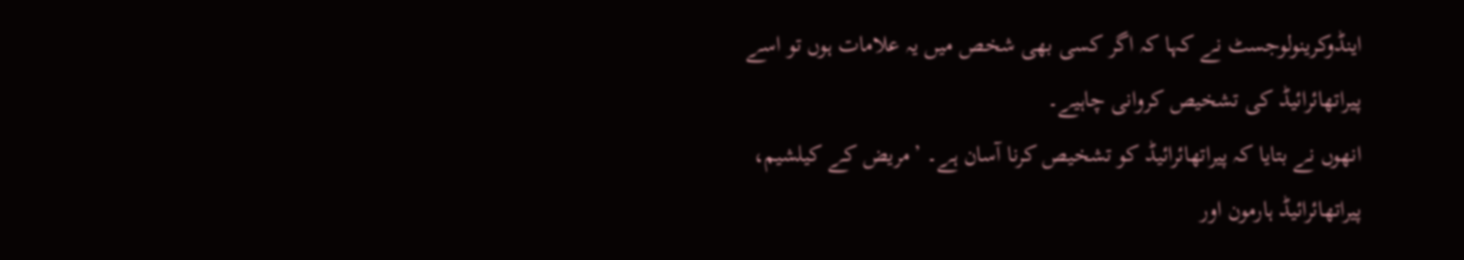اینڈوکرینولوجسٹ نے کہا کہ اگر کسی بھی شخص میں یہ علامات ہوں تو اسے پیراتھائرائیڈ کی تشخیص کروانی چاہیے۔
انھوں نے بتایا کہ پیراتھائرائیڈ کو تشخیص کرنا آسان ہے۔ ’مریض کے کیلشیم، پیراتھائرائیڈ ہارمون اور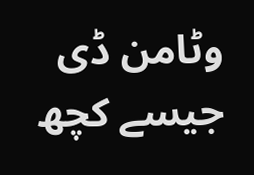وٹامن ڈی جیسے کچھ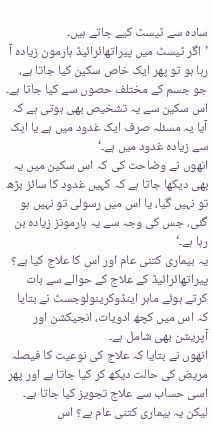سادہ سے ٹیسٹ کیے جاتے ہیں۔
’اگر ٹیسٹ میں پیراتھائرائیڈ ہارمون زیادہ آ رہا ہو تو پھر ایک خاص سکین کیا جاتا ہے، جو جسم کے مختلف حصوں سے کیا جاتا ہے۔ اس سکین سے یہ تشخیص بھی ہوتی ہے کہ آیا یہ مسئلہ صرف ایک غدود میں ہے یا ایک سے زیادہ غدود میں ہے۔‘
انھوں نے وضاحت کی کہ اس سکین میں یہ بھی دیکھا جاتا ہے کہ کہیں غدود کا سائز بڑھ تو نہیں گیا، یا اس میں رسولی تو نہیں ہو گئی، جس کی وجہ سے یہ ہارمونز زیادہ بن رہا ہے۔‘
یہ بیماری کتنی عام اور اس کا علاج کیا ہے؟
پیراتھائرائیڈ کے علاج کے حوالے سے بات کرتے ہوئے ماہر اینڈوکرینولوجسٹ نے بتایا کہ اس میں کچھ ادویات، انجیکشن اور آپریشن بھی شامل ہے۔
انھوں نے بتایا کہ علاج کی نوعیت کا فیصلہ مریض کی حالت دیکھ کر کیا جاتا ہے اور پھر اسی حساب سے علاج تجویز کیا جاتا ہے۔
لیکن یہ بیماری کتنی عام ہے؟ اس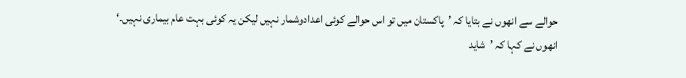حوالے سے انھوں نے بتایا کہ ’پاکستان میں تو اس حوالے کوئی اعدادوشمار نہیں لیکن یہ کوئی بہت عام بیماری نہیں۔‘
انھوں نے کہا کہ ’شاید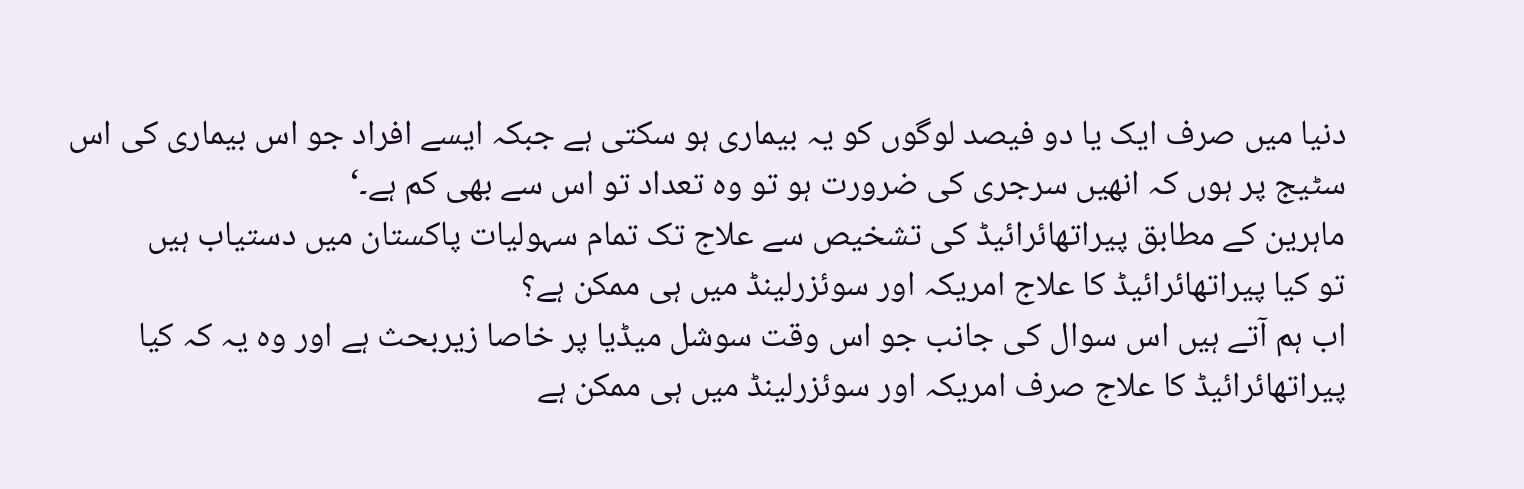دنیا میں صرف ایک یا دو فیصد لوگوں کو یہ بیماری ہو سکتی ہے جبکہ ایسے افراد جو اس بیماری کی اس سٹیج پر ہوں کہ انھیں سرجری کی ضرورت ہو تو وہ تعداد تو اس سے بھی کم ہے۔‘
ماہرین کے مطابق پیراتھائرائیڈ کی تشخیص سے علاج تک تمام سہولیات پاکستان میں دستیاب ہیں
تو کیا پیراتھائرائیڈ کا علاج امریکہ اور سوئزرلینڈ میں ہی ممکن ہے؟
اب ہم آتے ہیں اس سوال کی جانب جو اس وقت سوشل میڈیا پر خاصا زیربحث ہے اور وہ یہ کہ کیا پیراتھائرائیڈ کا علاج صرف امریکہ اور سوئزرلینڈ میں ہی ممکن ہے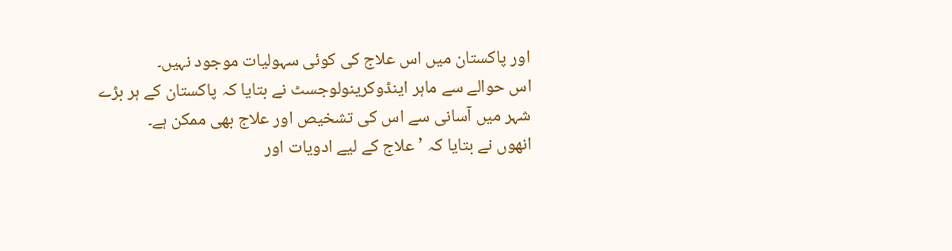اور پاکستان میں اس علاج کی کوئی سہولیات موجود نہیں۔
اس حوالے سے ماہر اینڈوکرینولوجسٹ نے بتایا کہ پاکستان کے ہر بڑے شہر میں آسانی سے اس کی تشخیص اور علاج بھی ممکن ہے۔
انھوں نے بتایا کہ ’علاج کے لیے ادویات اور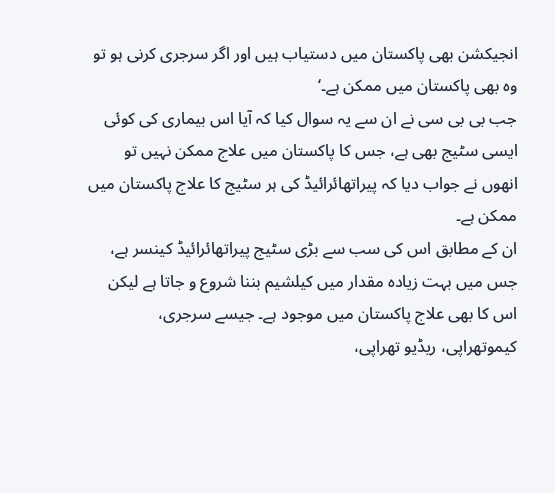انجیکشن بھی پاکستان میں دستیاب ہیں اور اگر سرجری کرنی ہو تو وہ بھی پاکستان میں ممکن ہے۔‘
جب بی بی سی نے ان سے یہ سوال کیا کہ آیا اس بیماری کی کوئی ایسی سٹیج بھی ہے، جس کا پاکستان میں علاج ممکن نہیں تو انھوں نے جواب دیا کہ پیراتھائرائیڈ کی ہر سٹیج کا علاج پاکستان میں ممکن ہے۔
ان کے مطابق اس کی سب سے بڑی سٹیج پیراتھائرائیڈ کینسر ہے، جس میں بہت زیادہ مقدار میں کیلشیم بننا شروع و جاتا ہے لیکن اس کا بھی علاج پاکستان میں موجود ہے۔ جیسے سرجری، کیموتھراپی، ریڈیو تھراپی،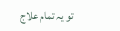تو یہ تمام علاج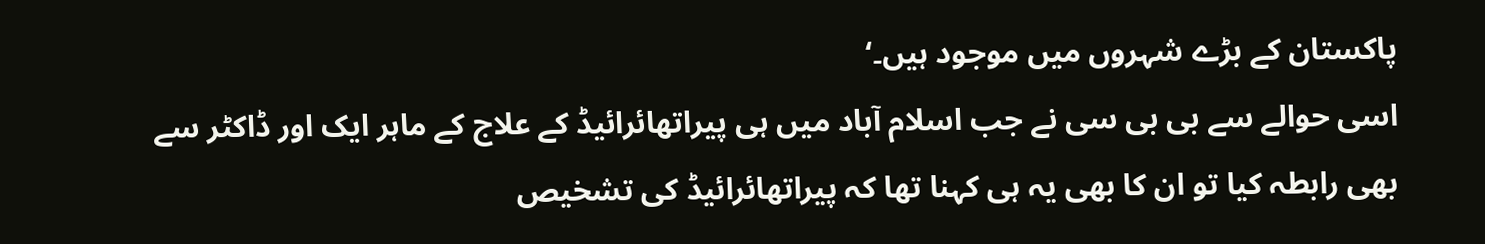پاکستان کے بڑے شہروں میں موجود ہیں۔‘
اسی حوالے سے بی بی سی نے جب اسلام آباد میں ہی پیراتھائرائیڈ کے علاج کے ماہر ایک اور ڈاکٹر سے بھی رابطہ کیا تو ان کا بھی یہ ہی کہنا تھا کہ پیراتھائرائیڈ کی تشخیص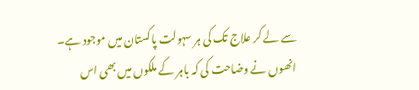سے لے کر علاج تک کی ہر سہولت پاکستان میں موجود ہے۔
انھوں نے وضاحت کی کہ باہر کے ملکوں میں بھی اس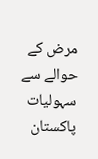مرض کے حوالے سے سہولیات پاکستان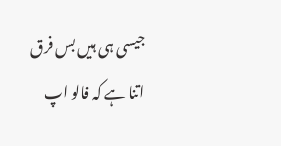جیسی ہی ہیں بس فرق اتنا ہے کہ فالو اپ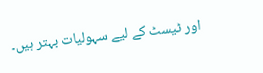اور ٹیسٹ کے لیے سہولیات بہتر ہیں۔